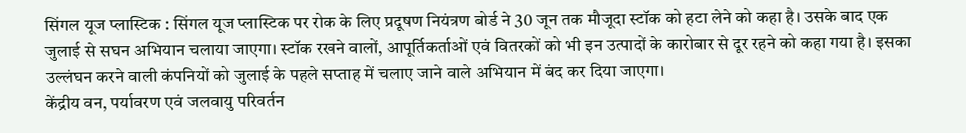सिंगल यूज प्लास्टिक : सिंगल यूज प्लास्टिक पर रोक के लिए प्रदूषण नियंत्रण बोर्ड ने 30 जून तक मौजूदा स्टॉक को हटा लेने को कहा है। उसके बाद एक जुलाई से सघन अभियान चलाया जाएगा। स्टॉक रखने वालों, आपूर्तिकर्ताओं एवं वितरकों को भी इन उत्पादों के कारोबार से दूर रहने को कहा गया है। इसका उल्लंघन करने वाली कंपनियों को जुलाई के पहले सप्ताह में चलाए जाने वाले अभियान में बंद कर दिया जाएगा।
केंद्रीय वन, पर्यावरण एवं जलवायु परिवर्तन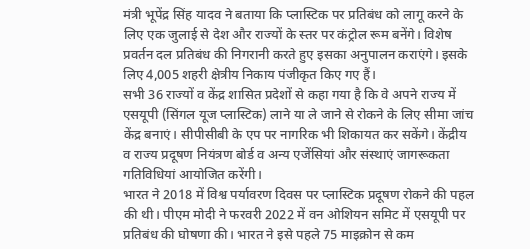मंत्री भूपेंद्र सिंह यादव ने बताया कि प्लास्टिक पर प्रतिबंध को लागू करने के लिए एक जुलाई से देश और राज्यों के स्तर पर कंट्रोल रूम बनेंगे। विशेष प्रवर्तन दल प्रतिबंध की निगरानी करते हुए इसका अनुपालन कराएंगे। इसके लिए 4,005 शहरी क्षेत्रीय निकाय पंजीकृत किए गए हैं।
सभी 36 राज्यों व केंद्र शासित प्रदेशों से कहा गया है कि वे अपने राज्य में एसयूपी (सिंगल यूज प्लास्टिक) लाने या ले जाने से रोकने के लिए सीमा जांच केंद्र बनाएं। सीपीसीबी के एप पर नागरिक भी शिकायत कर सकेंगे। केंद्रीय व राज्य प्रदूषण नियंत्रण बोर्ड व अन्य एजेंसियां और संस्थाएं जागरूकता गतिविधियां आयोजित करेंगी।
भारत ने 2018 में विश्व पर्यावरण दिवस पर प्लास्टिक प्रदूषण रोकने की पहल की थी। पीएम मोदी ने फरवरी 2022 में वन ओशियन समिट में एसयूपी पर प्रतिबंध की घोषणा की। भारत ने इसे पहले 75 माइक्रोन से कम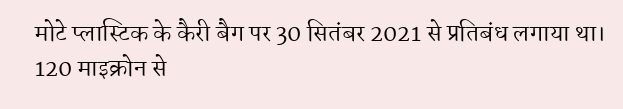मोटे प्लास्टिक के कैरी बैग पर 30 सितंबर 2021 से प्रतिबंध लगाया था। 120 माइक्रोन से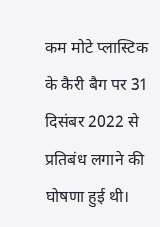कम मोटे प्लास्टिक के कैरी बैग पर 31 दिसंबर 2022 से प्रतिबंध लगाने की घोषणा हुई थी।